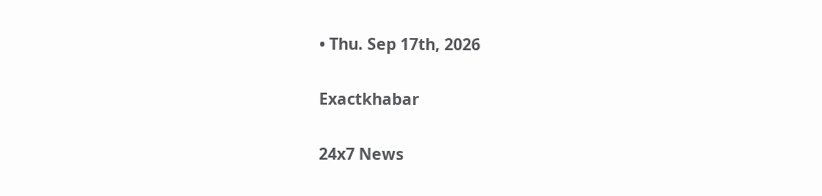• Thu. Sep 17th, 2026

Exactkhabar

24x7 News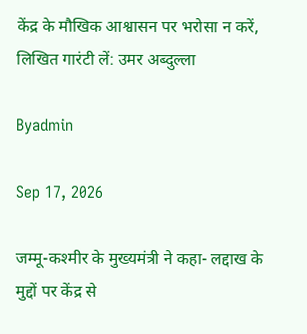केंद्र के मौखिक आश्वासन पर भरोसा न करें, लिखित गारंटी लें: उमर अब्दुल्ला

Byadmin

Sep 17, 2026

जम्मू-कश्मीर के मुख्यमंत्री ने कहा- लद्दाख के मुद्दों पर केंद्र से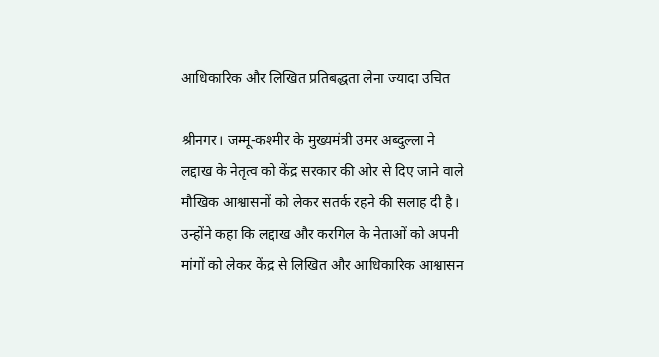आधिकारिक और लिखित प्रतिबद्धता लेना ज्यादा उचित

श्रीनगर। जम्मू-कश्मीर के मुख्यमंत्री उमर अब्दुल्ला ने लद्दाख के नेतृत्व को केंद्र सरकार की ओर से दिए जाने वाले मौखिक आश्वासनों को लेकर सतर्क रहने की सलाह दी है। उन्होंने कहा कि लद्दाख और करगिल के नेताओं को अपनी मांगों को लेकर केंद्र से लिखित और आधिकारिक आश्वासन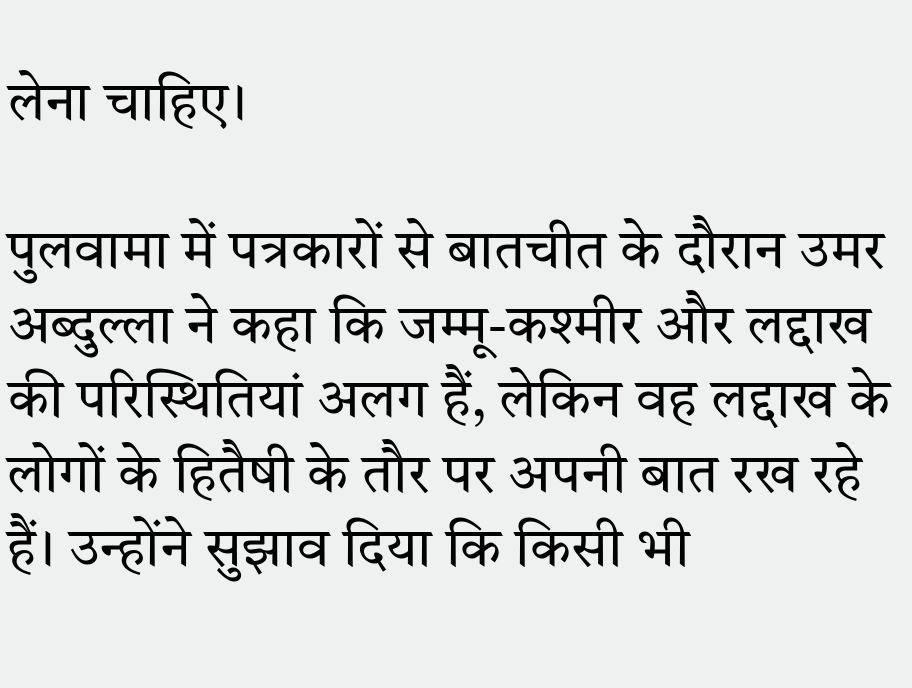लेना चाहिए।

पुलवामा में पत्रकारों से बातचीत के दौरान उमर अब्दुल्ला ने कहा कि जम्मू-कश्मीर और लद्दाख की परिस्थितियां अलग हैं, लेकिन वह लद्दाख के लोगों के हितैषी के तौर पर अपनी बात रख रहे हैं। उन्होंने सुझाव दिया कि किसी भी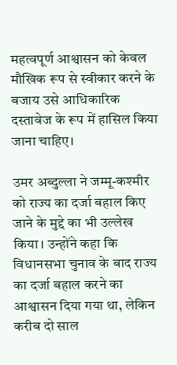महत्वपूर्ण आश्वासन को केवल मौखिक रूप से स्वीकार करने के बजाय उसे आधिकारिक दस्तावेज के रूप में हासिल किया जाना चाहिए।

उमर अब्दुल्ला ने जम्मू-कश्मीर को राज्य का दर्जा बहाल किए जाने के मुद्दे का भी उल्लेख किया। उन्होंने कहा कि विधानसभा चुनाव के बाद राज्य का दर्जा बहाल करने का आश्वासन दिया गया था, लेकिन करीब दो साल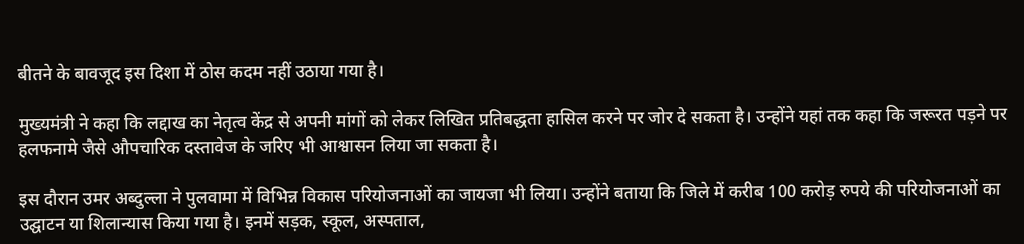बीतने के बावजूद इस दिशा में ठोस कदम नहीं उठाया गया है।

मुख्यमंत्री ने कहा कि लद्दाख का नेतृत्व केंद्र से अपनी मांगों को लेकर लिखित प्रतिबद्धता हासिल करने पर जोर दे सकता है। उन्होंने यहां तक कहा कि जरूरत पड़ने पर हलफनामे जैसे औपचारिक दस्तावेज के जरिए भी आश्वासन लिया जा सकता है।

इस दौरान उमर अब्दुल्ला ने पुलवामा में विभिन्न विकास परियोजनाओं का जायजा भी लिया। उन्होंने बताया कि जिले में करीब 100 करोड़ रुपये की परियोजनाओं का उद्घाटन या शिलान्यास किया गया है। इनमें सड़क, स्कूल, अस्पताल,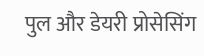पुल और डेयरी प्रोसेसिंग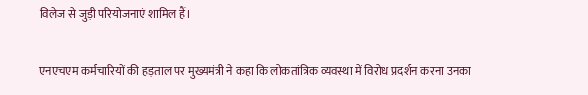विलेज से जुड़ी परियोजनाएं शामिल हैं।

एनएचएम कर्मचारियों की हड़ताल पर मुख्यमंत्री ने कहा कि लोकतांत्रिक व्यवस्था में विरोध प्रदर्शन करना उनका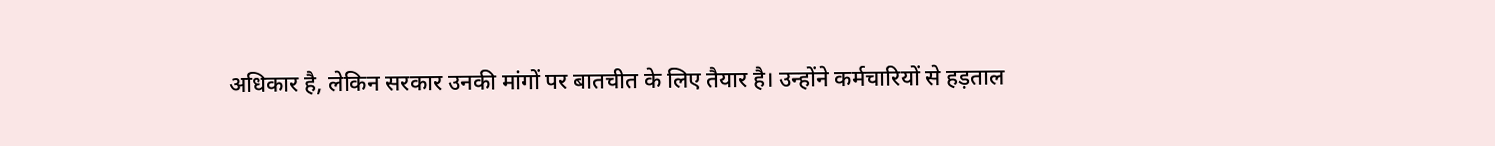अधिकार है, लेकिन सरकार उनकी मांगों पर बातचीत के लिए तैयार है। उन्होंने कर्मचारियों से हड़ताल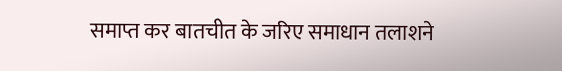समाप्त कर बातचीत के जरिए समाधान तलाशने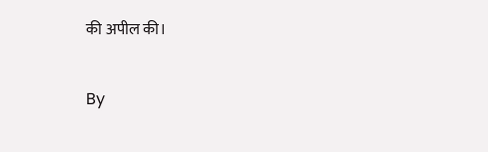की अपील की।

By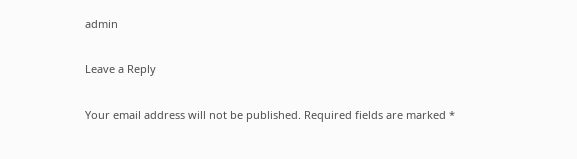admin

Leave a Reply

Your email address will not be published. Required fields are marked *